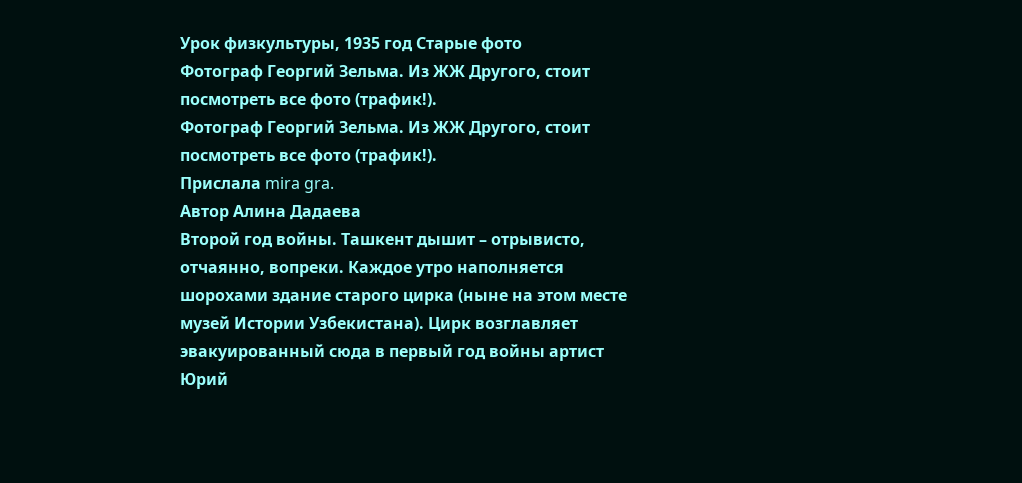Урок физкультуры, 1935 год Старые фото
Фотограф Георгий Зельма. Из ЖЖ Другого, стоит посмотреть все фото (трафик!).
Фотограф Георгий Зельма. Из ЖЖ Другого, стоит посмотреть все фото (трафик!).
Прислала mira gra.
Автор Алина Дадаева
Второй год войны. Ташкент дышит – отрывисто, отчаянно, вопреки. Каждое утро наполняется шорохами здание старого цирка (ныне на этом месте музей Истории Узбекистана). Цирк возглавляет эвакуированный сюда в первый год войны артист Юрий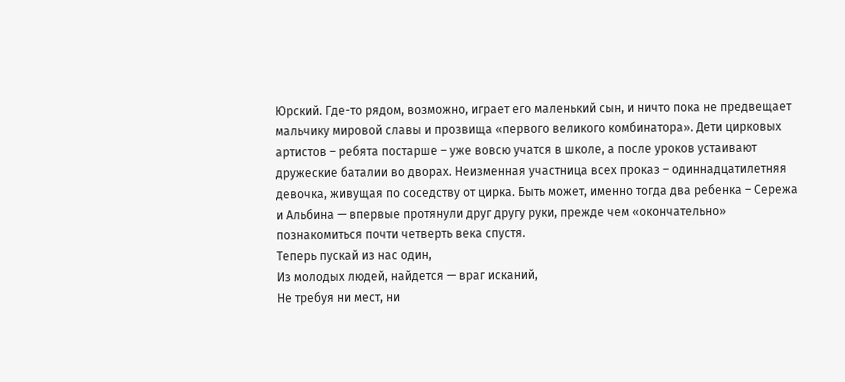Юрский. Где-то рядом, возможно, играет его маленький сын, и ничто пока не предвещает мальчику мировой славы и прозвища «первого великого комбинатора». Дети цирковых артистов – ребята постарше – уже вовсю учатся в школе, а после уроков устаивают дружеские баталии во дворах. Неизменная участница всех проказ – одиннадцатилетняя девочка, живущая по соседству от цирка. Быть может, именно тогда два ребенка – Сережа и Альбина — впервые протянули друг другу руки, прежде чем «окончательно» познакомиться почти четверть века спустя.
Теперь пускай из нас один,
Из молодых людей, найдется — враг исканий,
Не требуя ни мест, ни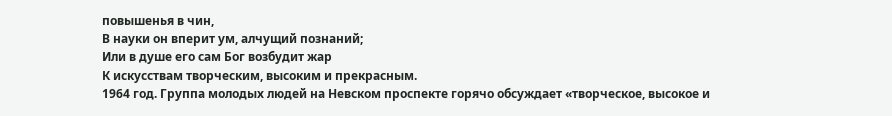повышенья в чин,
В науки он вперит ум, алчущий познаний;
Или в душе его сам Бог возбудит жар
К искусствам творческим, высоким и прекрасным.
1964 год. Группа молодых людей на Невском проспекте горячо обсуждает «творческое, высокое и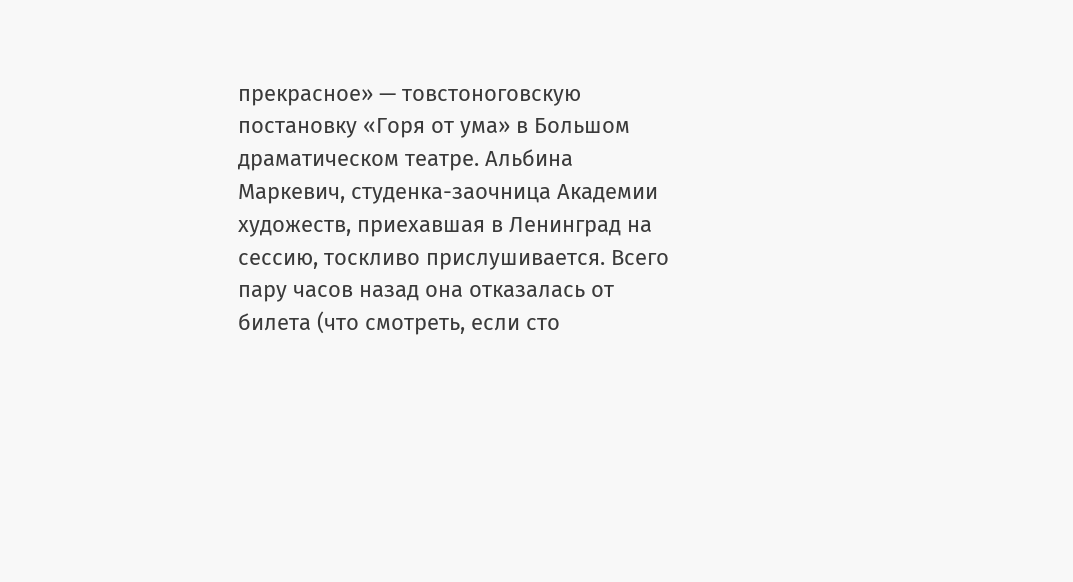прекрасное» — товстоноговскую постановку «Горя от ума» в Большом драматическом театре. Альбина Маркевич, студенка-заочница Академии художеств, приехавшая в Ленинград на сессию, тоскливо прислушивается. Всего пару часов назад она отказалась от билета (что смотреть, если сто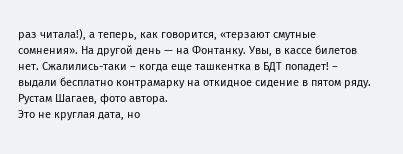раз читала!), а теперь, как говорится, «терзают смутные сомнения». На другой день — на Фонтанку. Увы, в кассе билетов нет. Сжалились-таки – когда еще ташкентка в БДТ попадет! – выдали бесплатно контрамарку на откидное сидение в пятом ряду.
Рустам Шагаев, фото автора.
Это не круглая дата, но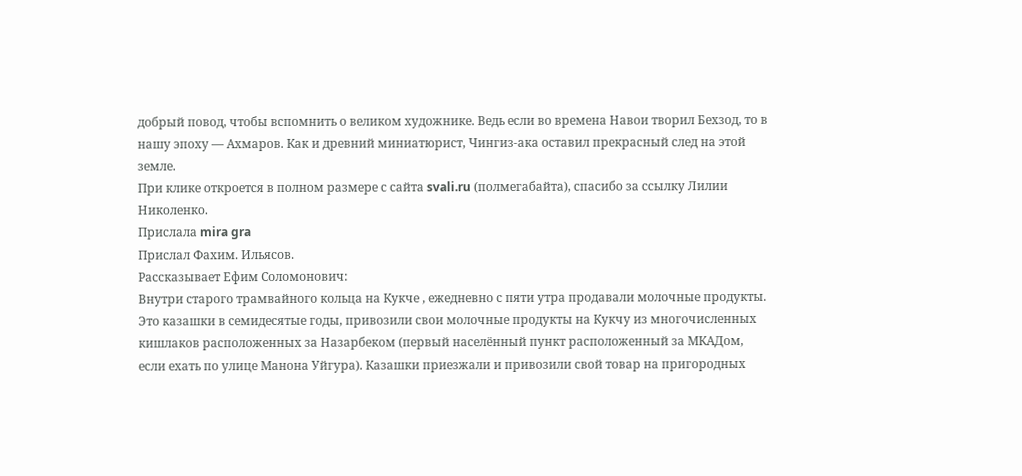добрый повод, чтобы вспомнить о великом художнике. Ведь если во времена Навои творил Бехзод, то в нашу эпоху — Ахмаров. Как и древний миниатюрист, Чингиз-ака оставил прекрасный след на этой земле.
При клике откроется в полном размере с сайта svali.ru (полмегабайта), спасибо за ссылку Лилии Николенко.
Прислала mira gra
Прислал Фахим. Ильясов.
Рассказывает Ефим Соломонович:
Внутри старого трамвайного кольца на Кукче , ежедневно с пяти утра продавали молочные продукты. Это казашки в семидесятые годы, привозили свои молочные продукты на Кукчу из многочисленных кишлаков расположенных за Назарбеком (первый населённый пункт расположенный за МКАДом, если ехать по улице Манона Уйгура). Казашки приезжали и привозили свой товар на пригородных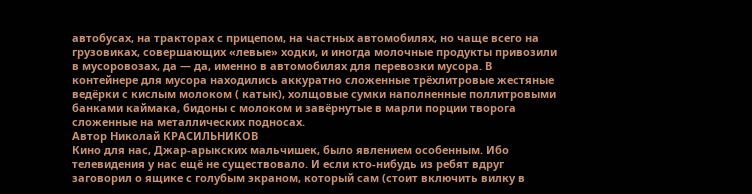автобусах, на тракторах с прицепом, на частных автомобилях, но чаще всего на грузовиках, совершающих «левые» ходки, и иногда молочные продукты привозили в мусоровозах, да — да, именно в автомобилях для перевозки мусора. В контейнере для мусора находились аккуратно сложенные трёхлитровые жестяные ведёрки с кислым молоком ( катык), холщовые сумки наполненные поллитровыми банками каймака, бидоны с молоком и завёрнутые в марли порции творога сложенные на металлических подносах.
Автор Николай КРАСИЛЬНИКОВ
Кино для нас, Джар-арыкских мальчишек, было явлением особенным. Ибо телевидения у нас ещё не существовало. И если кто-нибудь из ребят вдруг заговорил о ящике с голубым экраном, который сам (стоит включить вилку в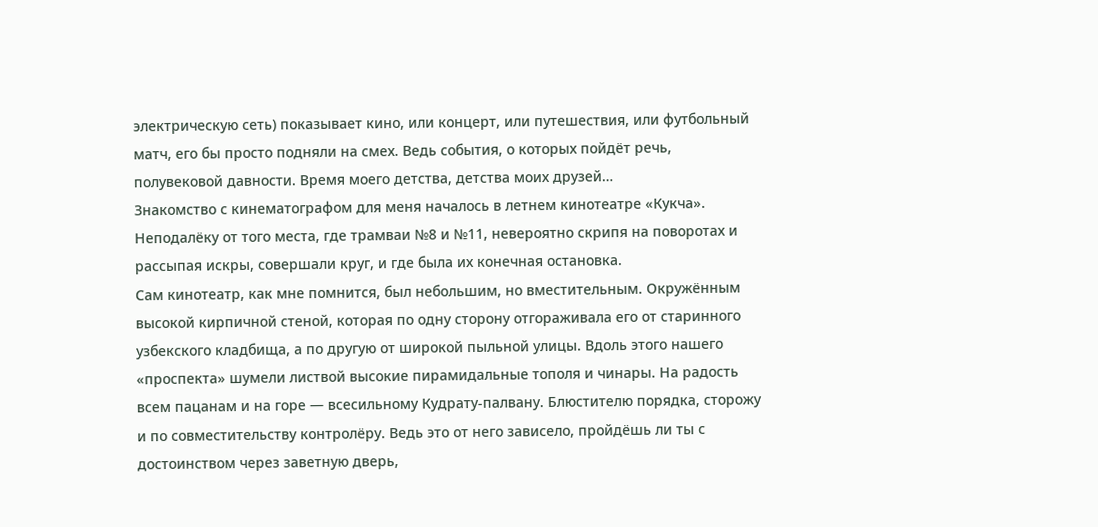электрическую сеть) показывает кино, или концерт, или путешествия, или футбольный матч, его бы просто подняли на смех. Ведь события, о которых пойдёт речь, полувековой давности. Время моего детства, детства моих друзей…
Знакомство с кинематографом для меня началось в летнем кинотеатре «Кукча». Неподалёку от того места, где трамваи №8 и №11, невероятно скрипя на поворотах и рассыпая искры, совершали круг, и где была их конечная остановка.
Сам кинотеатр, как мне помнится, был небольшим, но вместительным. Окружённым высокой кирпичной стеной, которая по одну сторону отгораживала его от старинного узбекского кладбища, а по другую от широкой пыльной улицы. Вдоль этого нашего «проспекта» шумели листвой высокие пирамидальные тополя и чинары. На радость всем пацанам и на горе — всесильному Кудрату-палвану. Блюстителю порядка, сторожу и по совместительству контролёру. Ведь это от него зависело, пройдёшь ли ты с достоинством через заветную дверь,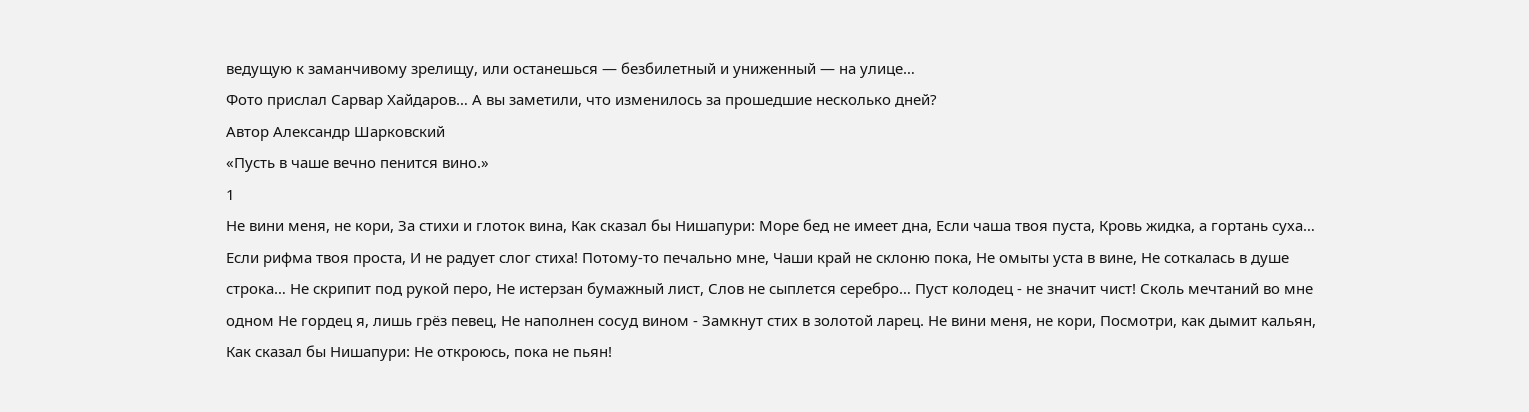ведущую к заманчивому зрелищу, или останешься — безбилетный и униженный — на улице…
Фото прислал Сарвар Хайдаров… А вы заметили, что изменилось за прошедшие несколько дней?
Автор Александр Шарковский
«Пусть в чаше вечно пенится вино.»
1
Не вини меня, не кори, За стихи и глоток вина, Как сказал бы Нишапури: Море бед не имеет дна, Если чаша твоя пуста, Кровь жидка, а гортань суха… Если рифма твоя проста, И не радует слог стиха! Потому-то печально мне, Чаши край не склоню пока, Не омыты уста в вине, Не соткалась в душе строка… Не скрипит под рукой перо, Не истерзан бумажный лист, Слов не сыплется серебро… Пуст колодец - не значит чист! Сколь мечтаний во мне одном Не гордец я, лишь грёз певец, Не наполнен сосуд вином - Замкнут стих в золотой ларец. Не вини меня, не кори, Посмотри, как дымит кальян, Как сказал бы Нишапури: Не откроюсь, пока не пьян!